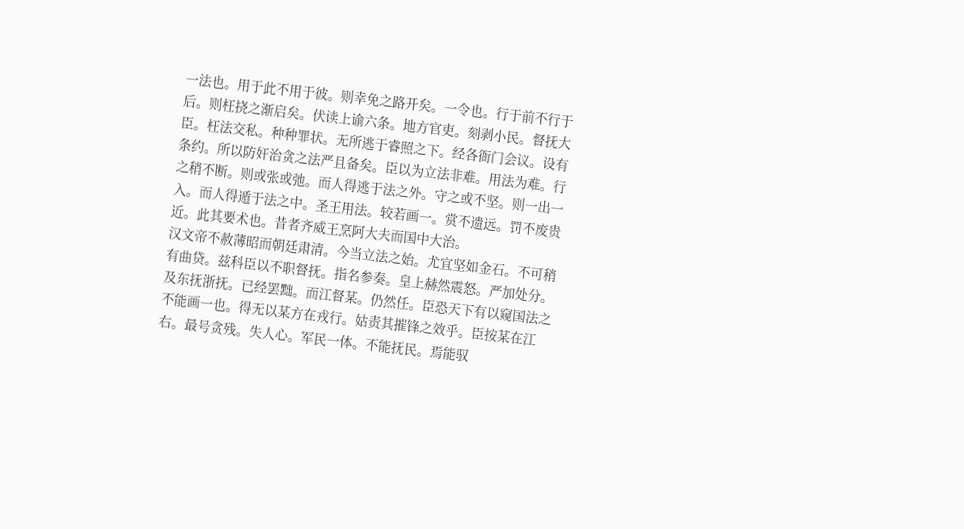一法也。用于此不用于彼。则幸免之路开矣。一令也。行于前不行于后。则枉挠之渐启矣。伏读上谕六条。地方官吏。刻剥小民。督抚大臣。枉法交私。种种罪状。无所逃于睿照之下。经各衙门会议。设有条约。所以防奸治贪之法严且备矣。臣以为立法非难。用法为难。行之稍不断。则或张或弛。而人得逃于法之外。守之或不坚。则一出一入。而人得遁于法之中。圣王用法。较若画一。赏不遗远。罚不废贵近。此其要术也。昔者齐威王烹阿大夫而国中大治。
汉文帝不赦薄昭而朝廷肃清。今当立法之始。尤宜坚如金石。不可稍有曲贷。兹科臣以不职督抚。指名参奏。皇上赫然震怒。严加处分。及东抚浙抚。已经罢黜。而江督某。仍然任。臣恐天下有以窥国法之不能画一也。得无以某方在戎行。姑责其摧锋之效乎。臣按某在江右。最号贪残。失人心。军民一体。不能抚民。焉能驭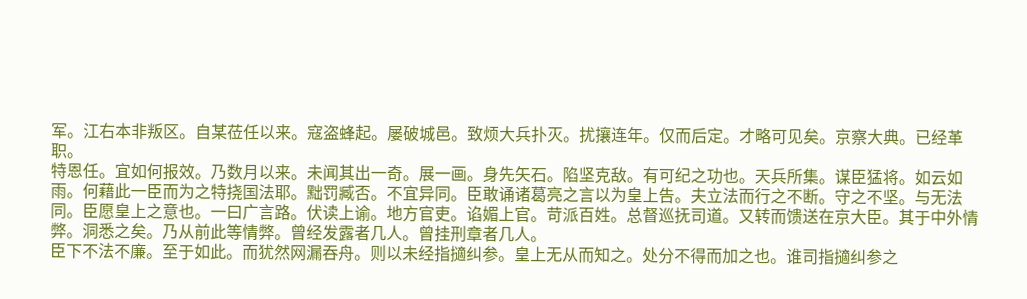军。江右本非叛区。自某莅任以来。寇盗蜂起。屡破城邑。致烦大兵扑灭。扰攘连年。仅而后定。才略可见矣。京察大典。已经革职。
特恩任。宜如何报效。乃数月以来。未闻其出一奇。展一画。身先矢石。陷坚克敌。有可纪之功也。天兵所集。谋臣猛将。如云如雨。何藉此一臣而为之特挠国法耶。黜罚臧否。不宜异同。臣敢诵诸葛亮之言以为皇上告。夫立法而行之不断。守之不坚。与无法同。臣愿皇上之意也。一曰广言路。伏读上谕。地方官吏。谄媚上官。苛派百姓。总督巡抚司道。又转而馈送在京大臣。其于中外情弊。洞悉之矣。乃从前此等情弊。曾经发露者几人。曾挂刑章者几人。
臣下不法不廉。至于如此。而犹然网漏吞舟。则以未经指擿纠参。皇上无从而知之。处分不得而加之也。谁司指擿纠参之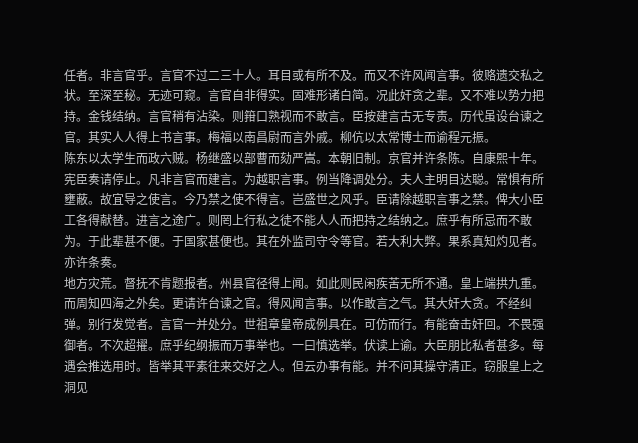任者。非言官乎。言官不过二三十人。耳目或有所不及。而又不许风闻言事。彼赂遗交私之状。至深至秘。无迹可窥。言官自非得实。固难形诸白简。况此奸贪之辈。又不难以势力把持。金钱结纳。言官稍有沾染。则箝口熟视而不敢言。臣按建言古无专责。历代虽设台谏之官。其实人人得上书言事。梅福以南昌尉而言外戚。柳伉以太常博士而谕程元振。
陈东以太学生而政六贼。杨继盛以部曹而劾严嵩。本朝旧制。京官并许条陈。自康熙十年。宪臣奏请停止。凡非言官而建言。为越职言事。例当降调处分。夫人主明目达聪。常惧有所壅蔽。故宜导之使言。今乃禁之使不得言。岂盛世之风乎。臣请除越职言事之禁。俾大小臣工各得献替。进言之途广。则罔上行私之徒不能人人而把持之结纳之。庶乎有所忌而不敢为。于此辈甚不便。于国家甚便也。其在外监司守令等官。若大利大弊。果系真知灼见者。亦许条奏。
地方灾荒。督抚不肯题报者。州县官径得上闻。如此则民闲疾苦无所不通。皇上端拱九重。而周知四海之外矣。更请许台谏之官。得风闻言事。以作敢言之气。其大奸大贪。不经纠弹。别行发觉者。言官一并处分。世祖章皇帝成例具在。可仿而行。有能奋击奸回。不畏强御者。不次超擢。庶乎纪纲振而万事举也。一曰慎选举。伏读上谕。大臣朋比私者甚多。每遇会推选用时。皆举其平素往来交好之人。但云办事有能。并不问其操守清正。窃服皇上之洞见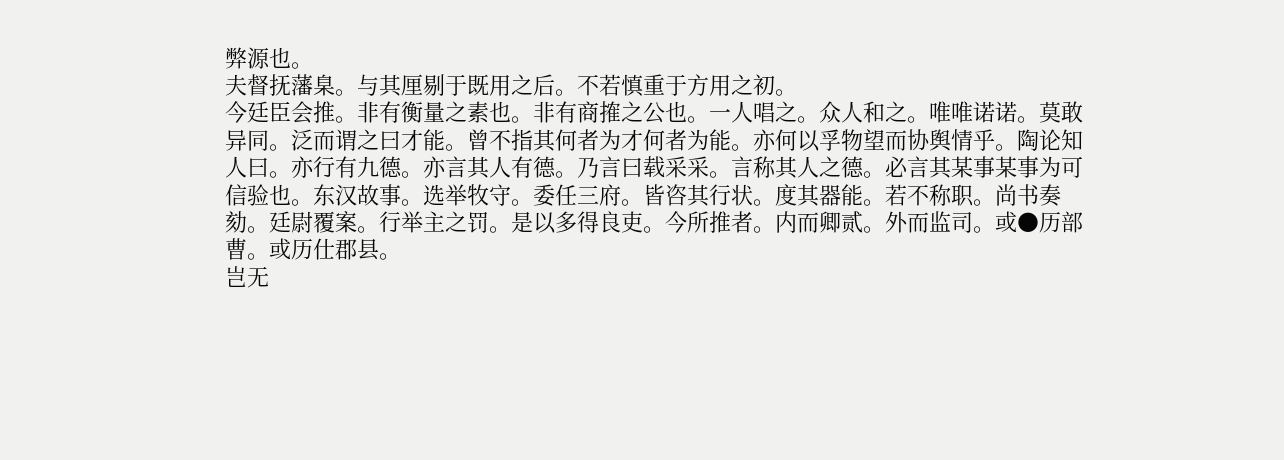弊源也。
夫督抚藩臬。与其厘剔于既用之后。不若慎重于方用之初。
今廷臣会推。非有衡量之素也。非有商搉之公也。一人唱之。众人和之。唯唯诺诺。莫敢异同。泛而谓之曰才能。曾不指其何者为才何者为能。亦何以孚物望而协舆情乎。陶论知人曰。亦行有九德。亦言其人有德。乃言曰载采采。言称其人之德。必言其某事某事为可信验也。东汉故事。选举牧守。委任三府。皆咨其行状。度其器能。若不称职。尚书奏劾。廷尉覆案。行举主之罚。是以多得良吏。今所推者。内而卿贰。外而监司。或●历部曹。或历仕郡县。
岂无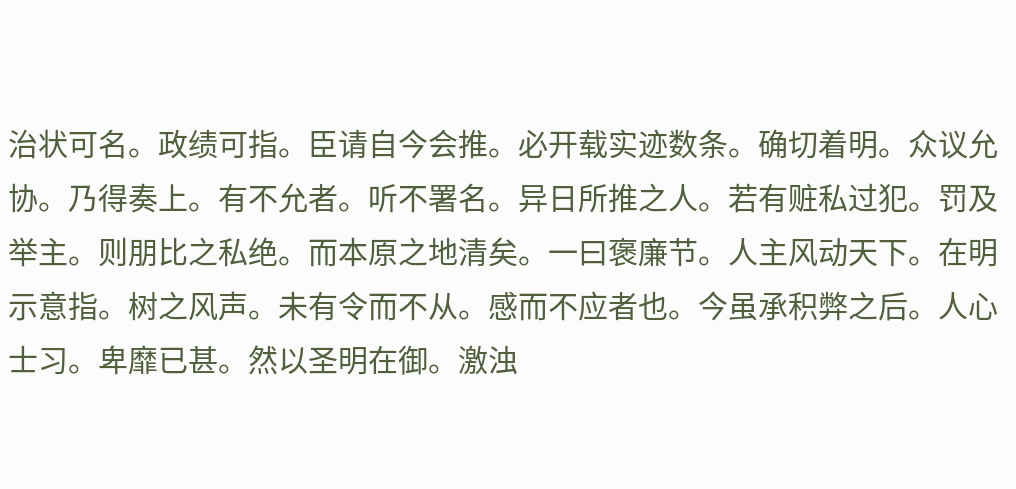治状可名。政绩可指。臣请自今会推。必开载实迹数条。确切着明。众议允协。乃得奏上。有不允者。听不署名。异日所推之人。若有赃私过犯。罚及举主。则朋比之私绝。而本原之地清矣。一曰褒廉节。人主风动天下。在明示意指。树之风声。未有令而不从。感而不应者也。今虽承积弊之后。人心士习。卑靡已甚。然以圣明在御。激浊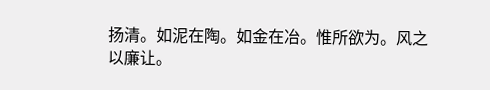扬清。如泥在陶。如金在冶。惟所欲为。风之以廉让。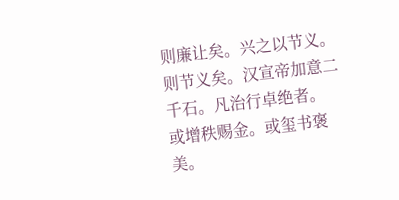则廉让矣。兴之以节义。则节义矣。汉宣帝加意二千石。凡治行卓绝者。
或增秩赐金。或玺书褒美。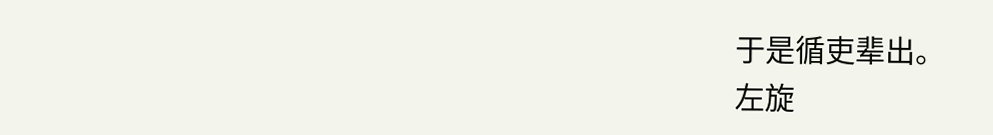于是循吏辈出。
左旋